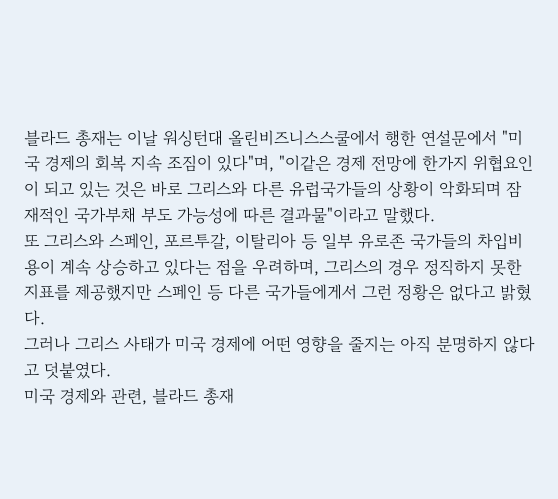블라드 총재는 이날 워싱턴대 올린비즈니스스쿨에서 행한 연설문에서 "미국 경제의 회복 지속 조짐이 있다"며, "이같은 경제 전망에 한가지 위협요인이 되고 있는 것은 바로 그리스와 다른 유럽국가들의 상황이 악화되며 잠재적인 국가부채 부도 가능성에 따른 결과물"이라고 말했다.
또 그리스와 스페인, 포르투갈, 이탈리아 등 일부 유로존 국가들의 차입비용이 계속 상승하고 있다는 점을 우려하며, 그리스의 경우 정직하지 못한 지표를 제공했지만 스페인 등 다른 국가들에게서 그런 정황은 없다고 밝혔다.
그러나 그리스 사태가 미국 경제에 어떤 영향을 줄지는 아직 분명하지 않다고 덧붙였다.
미국 경제와 관련, 블라드 총재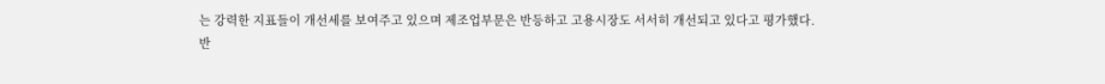는 강력한 지표들이 개선세를 보여주고 있으며 제조업부문은 반등하고 고용시장도 서서히 개선되고 있다고 평가했다.
반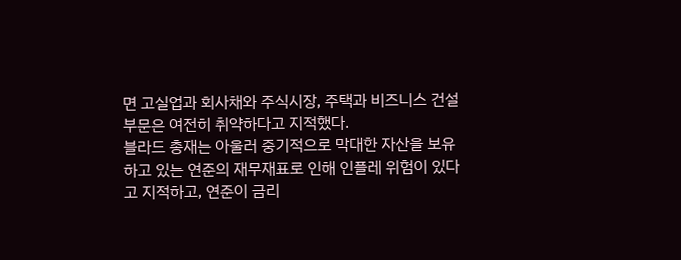면 고실업과 회사채와 주식시장, 주택과 비즈니스 건설부문은 여전히 취약하다고 지적했다.
블라드 총재는 아울러 중기적으로 막대한 자산을 보유하고 있는 연준의 재무재표로 인해 인플레 위험이 있다고 지적하고, 연준이 금리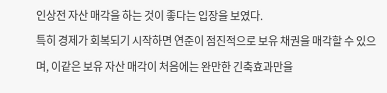인상전 자산 매각을 하는 것이 좋다는 입장을 보였다.
특히 경제가 회복되기 시작하면 연준이 점진적으로 보유 채권을 매각할 수 있으며, 이같은 보유 자산 매각이 처음에는 완만한 긴축효과만을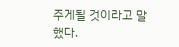주게될 것이라고 말했다.